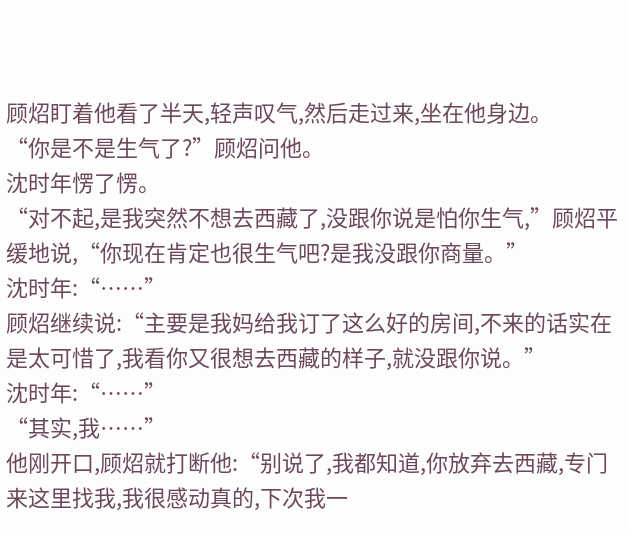顾炤盯着他看了半天,轻声叹气,然后走过来,坐在他身边。
“你是不是生气了?”顾炤问他。
沈时年愣了愣。
“对不起,是我突然不想去西藏了,没跟你说是怕你生气,”顾炤平缓地说,“你现在肯定也很生气吧?是我没跟你商量。”
沈时年:“……”
顾炤继续说:“主要是我妈给我订了这么好的房间,不来的话实在是太可惜了,我看你又很想去西藏的样子,就没跟你说。”
沈时年:“……”
“其实,我……”
他刚开口,顾炤就打断他:“别说了,我都知道,你放弃去西藏,专门来这里找我,我很感动真的,下次我一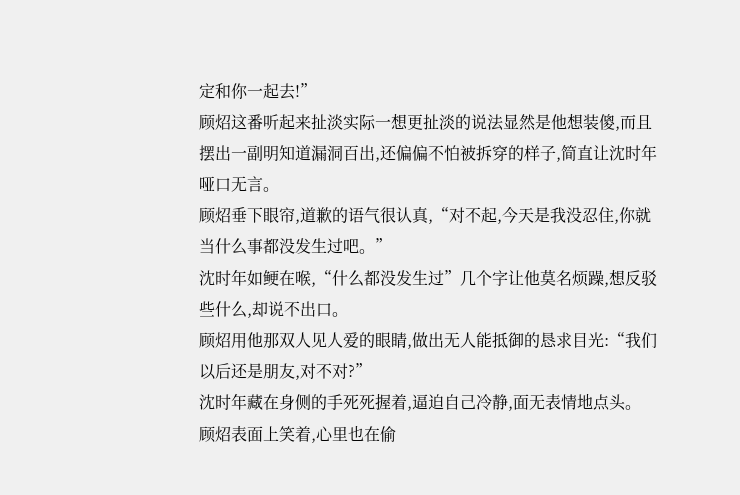定和你一起去!”
顾炤这番听起来扯淡实际一想更扯淡的说法显然是他想装傻,而且摆出一副明知道漏洞百出,还偏偏不怕被拆穿的样子,简直让沈时年哑口无言。
顾炤垂下眼帘,道歉的语气很认真,“对不起,今天是我没忍住,你就当什么事都没发生过吧。”
沈时年如鲠在喉,“什么都没发生过”几个字让他莫名烦躁,想反驳些什么,却说不出口。
顾炤用他那双人见人爱的眼睛,做出无人能抵御的恳求目光:“我们以后还是朋友,对不对?”
沈时年藏在身侧的手死死握着,逼迫自己冷静,面无表情地点头。
顾炤表面上笑着,心里也在偷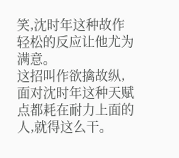笑,沈时年这种故作轻松的反应让他尤为满意。
这招叫作欲擒故纵,面对沈时年这种天赋点都耗在耐力上面的人,就得这么干。